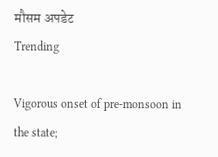मौसम अपडेट
Trending

Vigorous onset of pre-monsoon in the state;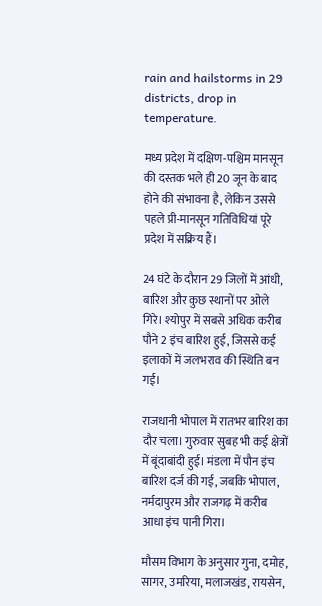rain and hailstorms in 29 districts, drop in temperature.

मध्य प्रदेश में दक्षिण-पश्चिम मानसून की दस्तक भले ही 20 जून के बाद होने की संभावना है, लेकिन उससे पहले प्री-मानसून गतिविधियां पूरे प्रदेश में सक्रिय हैं।

24 घंटे के दौरान 29 जिलों में आंधी, बारिश और कुछ स्थानों पर ओले गिरे। श्योपुर में सबसे अधिक करीब पौने 2 इंच बारिश हुई, जिससे कई इलाकों में जलभराव की स्थिति बन गई।

राजधानी भोपाल में रातभर बारिश का दौर चला। गुरुवार सुबह भी कई क्षेत्रों में बूंदाबांदी हुई। मंडला में पौन इंच बारिश दर्ज की गई, जबकि भोपाल, नर्मदापुरम और राजगढ़ में करीब आधा इंच पानी गिरा।

मौसम विभाग के अनुसार गुना, दमोह, सागर, उमरिया, मलाजखंड, रायसेन,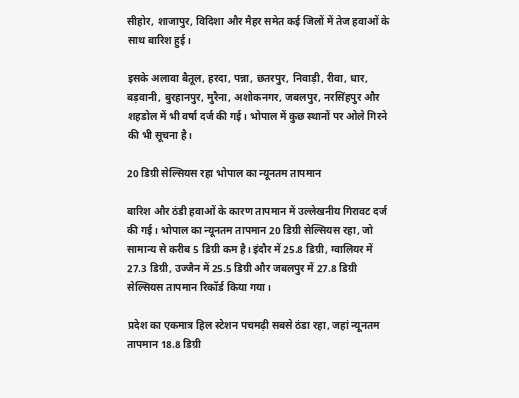सीहोर, शाजापुर, विदिशा और मैहर समेत कई जिलों में तेज हवाओं के साथ बारिश हुई।

इसके अलावा बैतूल, हरदा, पन्ना, छतरपुर, निवाड़ी, रीवा, धार, बड़वानी, बुरहानपुर, मुरैना, अशोकनगर, जबलपुर, नरसिंहपुर और शहडोल में भी वर्षा दर्ज की गई। भोपाल में कुछ स्थानों पर ओले गिरने की भी सूचना है।

20 डिग्री सेल्सियस रहा भोपाल का न्यूनतम तापमान

बारिश और ठंडी हवाओं के कारण तापमान में उल्लेखनीय गिरावट दर्ज की गई। भोपाल का न्यूनतम तापमान 20 डिग्री सेल्सियस रहा, जो सामान्य से करीब 5 डिग्री कम है। इंदौर में 25.8 डिग्री, ग्वालियर में 27.3 डिग्री, उज्जैन में 25.5 डिग्री और जबलपुर में 27.8 डिग्री सेल्सियस तापमान रिकॉर्ड किया गया।

प्रदेश का एकमात्र हिल स्टेशन पचमढ़ी सबसे ठंडा रहा, जहां न्यूनतम तापमान 18.8 डिग्री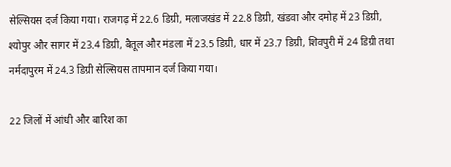सेल्सियस दर्ज किया गया। राजगढ़ में 22.6 डिग्री, मलाजखंड में 22.8 डिग्री, खंडवा और दमोह में 23 डिग्री, श्योपुर और सागर में 23.4 डिग्री, बैतूल और मंडला में 23.5 डिग्री, धार में 23.7 डिग्री, शिवपुरी में 24 डिग्री तथा नर्मदापुरम में 24.3 डिग्री सेल्सियस तापमान दर्ज किया गया।

22 जिलों में आंधी और बारिश का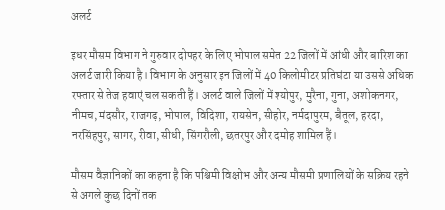अलर्ट

इधर मौसम विभाग ने गुरुवार दोपहर के लिए भोपाल समेत 22 जिलों में आंधी और बारिश का अलर्ट जारी किया है। विभाग के अनुसार इन जिलों में 40 किलोमीटर प्रतिघंटा या उससे अधिक रफ्तार से तेज हवाएं चल सकती हैं। अलर्ट वाले जिलों में श्योपुर, मुरैना, गुना, अशोकनगर, नीमच, मंदसौर, राजगढ़, भोपाल, विदिशा, रायसेन, सीहोर, नर्मदापुरम, बैतूल, हरदा, नरसिंहपुर, सागर, रीवा, सीधी, सिंगरौली, छतरपुर और दमोह शामिल हैं।

मौसम वैज्ञानिकों का कहना है कि पश्चिमी विक्षोभ और अन्य मौसमी प्रणालियों के सक्रिय रहने से अगले कुछ दिनों तक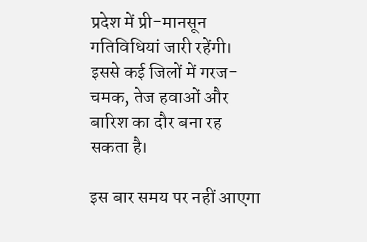प्रदेश में प्री-मानसून गतिविधियां जारी रहेंगी। इससे कई जिलों में गरज-चमक, तेज हवाओं और बारिश का दौर बना रह सकता है।

इस बार समय पर नहीं आएगा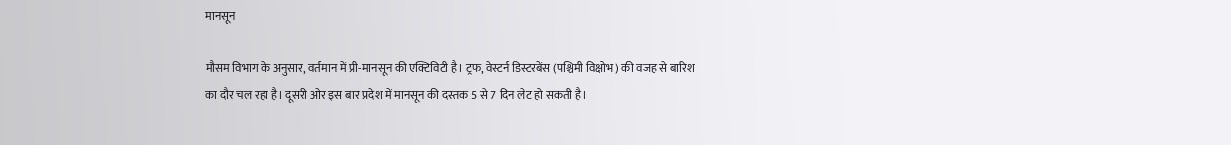मानसून

मौसम विभाग के अनुसार, वर्तमान में प्री-मानसून की एक्टिविटी है। ट्रफ, वेस्टर्न डिस्टरबेंस (पश्चिमी विक्षोभ) की वजह से बारिश का दौर चल रहा है। दूसरी ओर इस बार प्रदेश में मानसून की दस्तक 5 से 7 दिन लेट हो सकती है।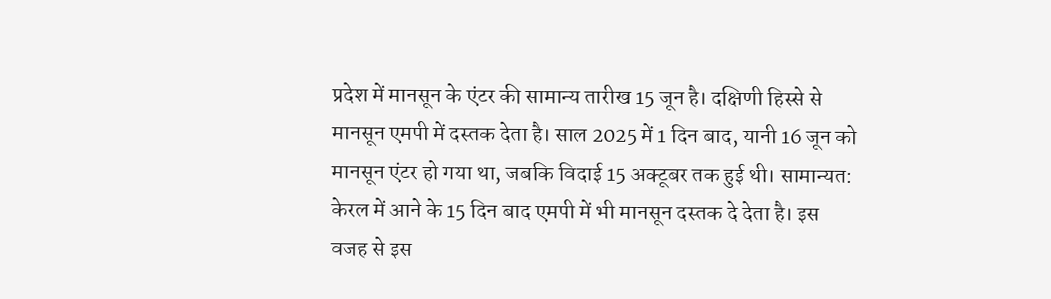प्रदेश में मानसून के एंटर की सामान्य तारीख 15 जून है। दक्षिणी हिस्से से मानसून एमपी में दस्तक देता है। साल 2025 में 1 दिन बाद, यानी 16 जून को मानसून एंटर हो गया था, जबकि विदाई 15 अक्टूबर तक हुई थी। सामान्यत: केरल में आने के 15 दिन बाद एमपी में भी मानसून दस्तक दे देता है। इस वजह से इस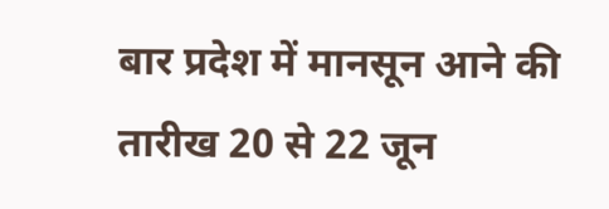बार प्रदेश में मानसून आने की तारीख 20 से 22 जून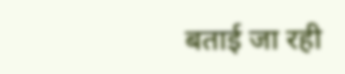बताई जा रही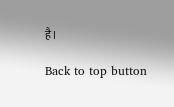है।

Back to top button